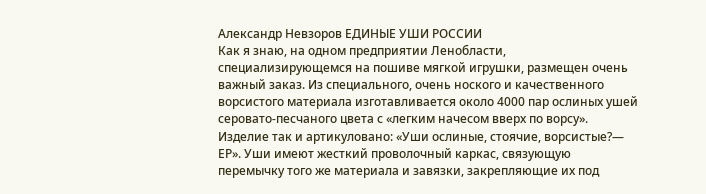Александр Невзоров ЕДИНЫЕ УШИ РОССИИ
Как я знаю, на одном предприятии Ленобласти, специализирующемся на пошиве мягкой игрушки, размещен очень важный заказ. Из специального, очень ноского и качественного ворсистого материала изготавливается около 4000 пар ослиных ушей серовато-песчаного цвета с «легким начесом вверх по ворсу».
Изделие так и артикуловано: «Уши ослиные, стоячие, ворсистые?— ЕР». Уши имеют жесткий проволочный каркас, связующую перемычку того же материала и завязки, закрепляющие их под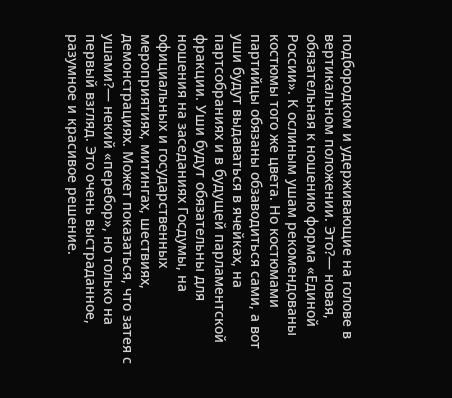подбородком и удерживающие на голове в вертикальном положении. Это?— новая, обязательная к ношению форма «Единой России». К ослиным ушам рекомендованы костюмы того же цвета. Но костюмами партийцы обязаны обзаводиться сами, а вот уши будут выдаваться в ячейках, на партсобраниях и в будущей парламентской фракции. Уши будут обязательны для ношения на заседаниях Госдумы, на официальных и государственных мероприятиях, митингах, шествиях, демонстрациях. Может показаться, что затея с ушами?— некий «перебор», но только на первый взгляд. Это очень выстраданное, разумное и красивое решение.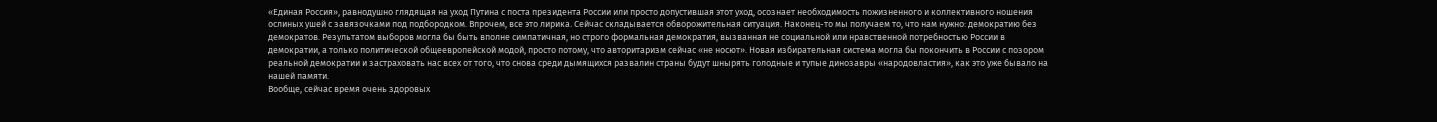«Единая Россия», равнодушно глядящая на уход Путина с поста президента России или просто допустившая этот уход, осознает необходимость пожизненного и коллективного ношения ослиных ушей с завязочками под подбородком. Впрочем, все это лирика. Сейчас складывается обворожительная ситуация. Наконец-то мы получаем то, что нам нужно: демократию без демократов. Результатом выборов могла бы быть вполне симпатичная, но строго формальная демократия, вызванная не социальной или нравственной потребностью России в демократии, а только политической общеевропейской модой, просто потому, что авторитаризм сейчас «не носют». Новая избирательная система могла бы покончить в России с позором реальной демократии и застраховать нас всех от того, что снова среди дымящихся развалин страны будут шнырять голодные и тупые динозавры «народовластия», как это уже бывало на нашей памяти.
Вообще, сейчас время очень здоровых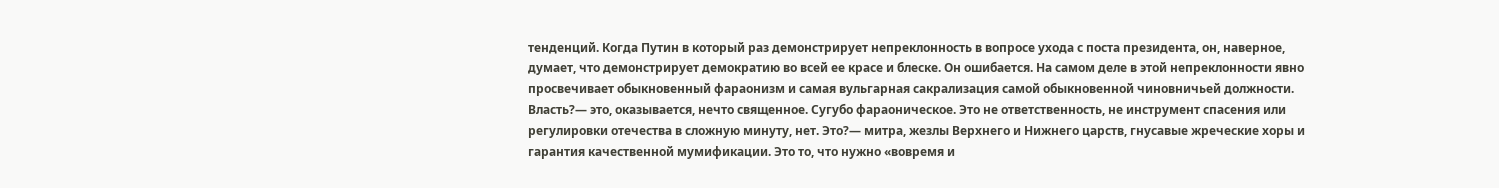тенденций. Когда Путин в который раз демонстрирует непреклонность в вопросе ухода с поста президента, он, наверное, думает, что демонстрирует демократию во всей ее красе и блеске. Он ошибается. На самом деле в этой непреклонности явно просвечивает обыкновенный фараонизм и самая вульгарная сакрализация самой обыкновенной чиновничьей должности. Власть?— это, оказывается, нечто священное. Сугубо фараоническое. Это не ответственность, не инструмент спасения или регулировки отечества в сложную минуту, нет. Это?— митра, жезлы Верхнего и Нижнего царств, гнусавые жреческие хоры и гарантия качественной мумификации. Это то, что нужно «вовремя и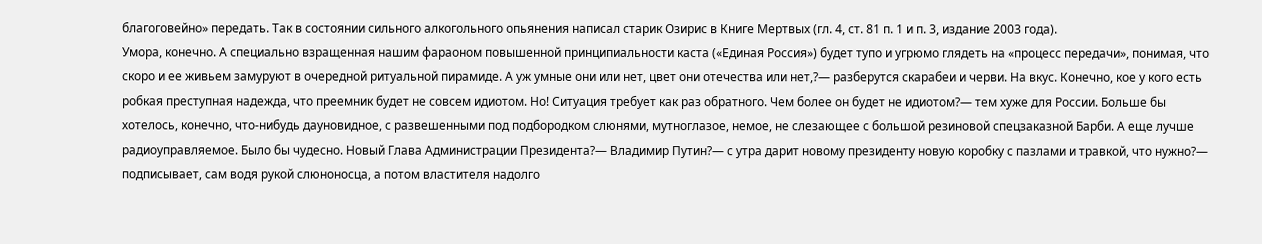благоговейно» передать. Так в состоянии сильного алкогольного опьянения написал старик Озирис в Книге Мертвых (гл. 4, ст. 81 п. 1 и п. 3, издание 2003 года).
Умора, конечно. А специально взращенная нашим фараоном повышенной принципиальности каста («Единая Россия») будет тупо и угрюмо глядеть на «процесс передачи», понимая, что скоро и ее живьем замуруют в очередной ритуальной пирамиде. А уж умные они или нет, цвет они отечества или нет,?— разберутся скарабеи и черви. На вкус. Конечно, кое у кого есть робкая преступная надежда, что преемник будет не совсем идиотом. Но! Ситуация требует как раз обратного. Чем более он будет не идиотом?— тем хуже для России. Больше бы хотелось, конечно, что-нибудь дауновидное, с развешенными под подбородком слюнями, мутноглазое, немое, не слезающее с большой резиновой спецзаказной Барби. А еще лучше радиоуправляемое. Было бы чудесно. Новый Глава Администрации Президента?— Владимир Путин?— с утра дарит новому президенту новую коробку с пазлами и травкой, что нужно?— подписывает, сам водя рукой слюноносца, а потом властителя надолго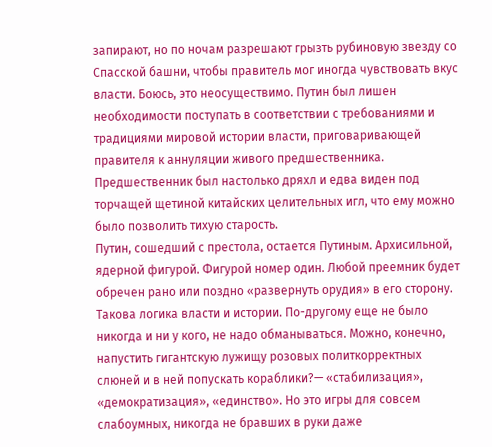запирают, но по ночам разрешают грызть рубиновую звезду со Спасской башни, чтобы правитель мог иногда чувствовать вкус власти. Боюсь, это неосуществимо. Путин был лишен необходимости поступать в соответствии с требованиями и традициями мировой истории власти, приговаривающей правителя к аннуляции живого предшественника. Предшественник был настолько дряхл и едва виден под торчащей щетиной китайских целительных игл, что ему можно было позволить тихую старость.
Путин, сошедший с престола, остается Путиным. Архисильной, ядерной фигурой. Фигурой номер один. Любой преемник будет обречен рано или поздно «развернуть орудия» в его сторону. Такова логика власти и истории. По-другому еще не было никогда и ни у кого, не надо обманываться. Можно, конечно, напустить гигантскую лужищу розовых политкорректных слюней и в ней попускать кораблики?— «стабилизация», «демократизация», «единство». Но это игры для совсем слабоумных, никогда не бравших в руки даже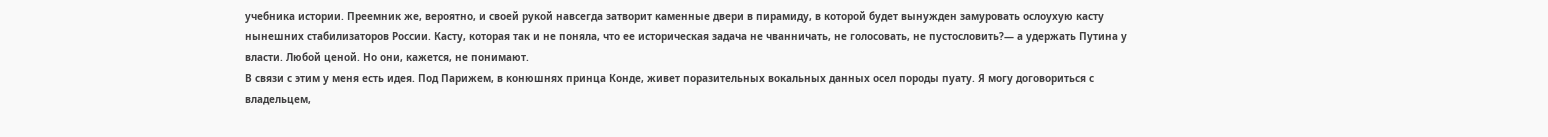учебника истории. Преемник же, вероятно, и своей рукой навсегда затворит каменные двери в пирамиду, в которой будет вынужден замуровать ослоухую касту нынешних стабилизаторов России. Касту, которая так и не поняла, что ее историческая задача не чванничать, не голосовать, не пустословить?— а удержать Путина у власти. Любой ценой. Но они, кажется, не понимают.
В связи с этим у меня есть идея. Под Парижем, в конюшнях принца Конде, живет поразительных вокальных данных осел породы пуату. Я могу договориться с владельцем,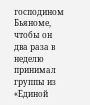господином Бьяноме, чтобы он два раза в неделю принимал группы из «Единой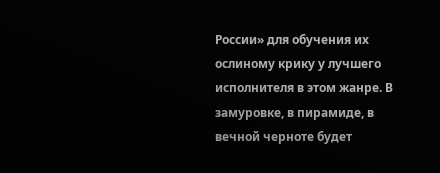России» для обучения их ослиному крику у лучшего исполнителя в этом жанре. В замуровке, в пирамиде, в вечной черноте будет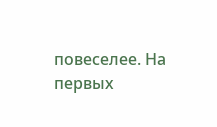повеселее. На первых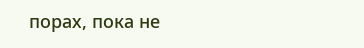порах, пока не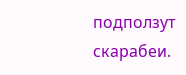подползут скарабеи.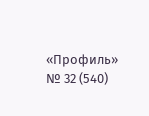«Профиль» № 32 (540)